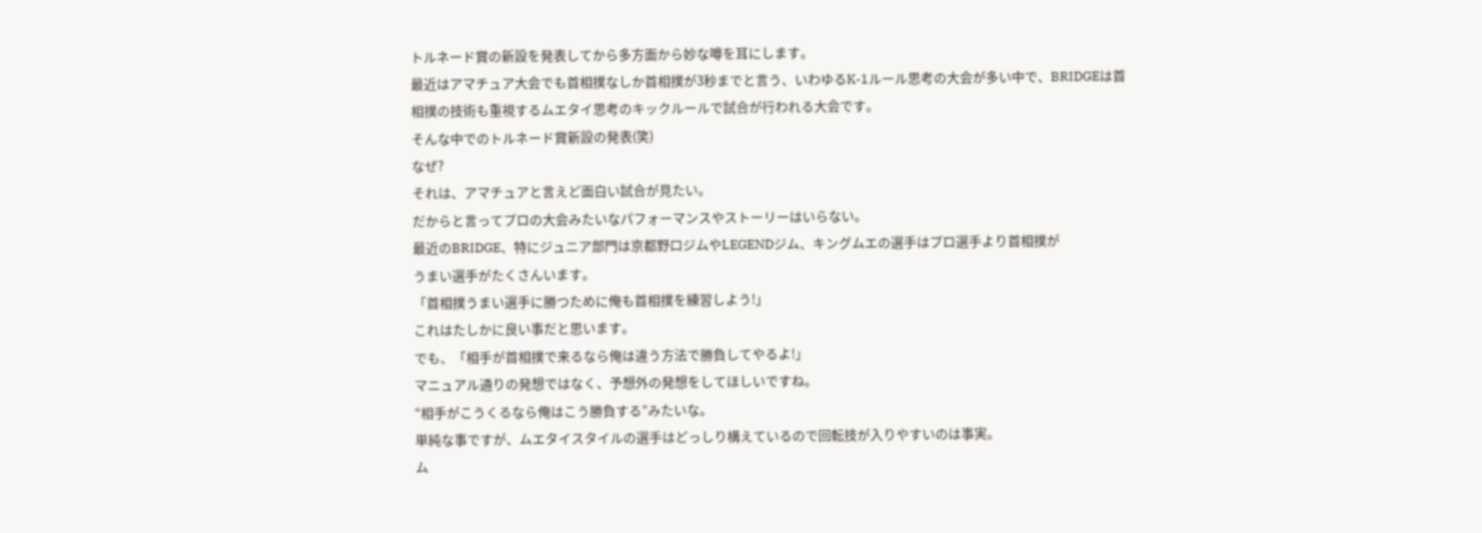トルネード賞の新設を発表してから多方面から妙な噂を耳にします。
最近はアマチュア大会でも首相撲なしか首相撲が3秒までと言う、いわゆるK-1ルール思考の大会が多い中で、BRIDGEは首相撲の技術も重視するムエタイ思考のキックルールで試合が行われる大会です。
そんな中でのトルネード賞新設の発表(笑)
なぜ?
それは、アマチュアと言えど面白い試合が見たい。
だからと言ってプロの大会みたいなパフォーマンスやストーリーはいらない。
最近のBRIDGE、特にジュニア部門は京都野口ジムやLEGENDジム、キングムエの選手はプロ選手より首相撲が
うまい選手がたくさんいます。
「首相撲うまい選手に勝つために俺も首相撲を練習しよう!」
これはたしかに良い事だと思います。
でも、「相手が首相撲で来るなら俺は違う方法で勝負してやるよ!」
マニュアル通りの発想ではなく、予想外の発想をしてほしいですね。
“相手がこうくるなら俺はこう勝負する”みたいな。
単純な事ですが、ムエタイスタイルの選手はどっしり構えているので回転技が入りやすいのは事実。
ム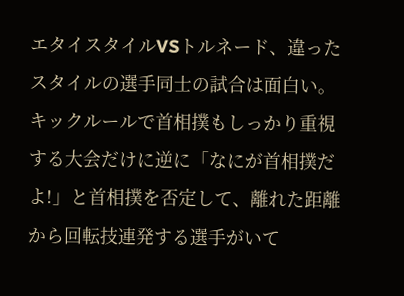エタイスタイルVSトルネード、違ったスタイルの選手同士の試合は面白い。
キックルールで首相撲もしっかり重視する大会だけに逆に「なにが首相撲だよ!」と首相撲を否定して、離れた距離から回転技連発する選手がいて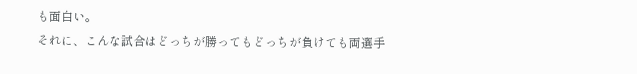も面白い。
それに、こんな試合はどっちが勝ってもどっちが負けても両選手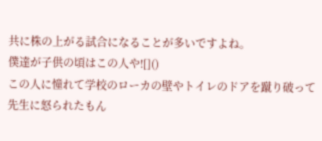共に株の上がる試合になることが多いですよね。
僕達が子供の頃はこの人や![]()
この人に憧れて学校のローカの壁やトイレのドアを蹴り破って先生に怒られたもん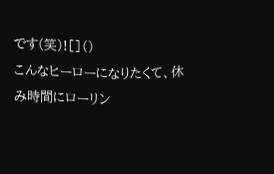です(笑)![]()
こんなヒーローになりたくて、休み時間にローリン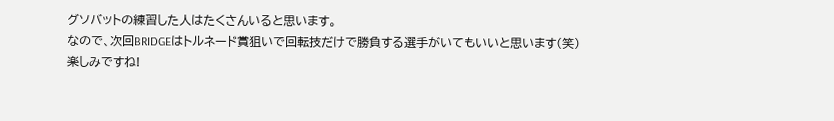グソバットの練習した人はたくさんいると思います。
なので、次回BRIDGEはトルネード賞狙いで回転技だけで勝負する選手がいてもいいと思います(笑)
楽しみですね!